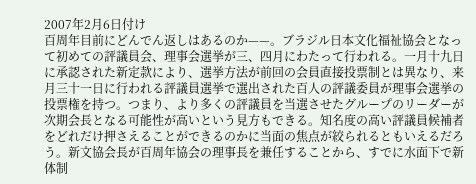2007年2月6日付け
百周年目前にどんでん返しはあるのか——。ブラジル日本文化福祉協会となって初めての評議員会、理事会選挙が三、四月にわたって行われる。一月十九日に承認された新定款により、選挙方法が前回の会員直接投票制とは異なり、来月三十一日に行われる評議員選挙で選出された百人の評議委員が理事会選挙の投票権を持つ。つまり、より多くの評議員を当選させたグループのリーダーが次期会長となる可能性が高いという見方もできる。知名度の高い評議員候補者をどれだけ押さえることができるのかに当面の焦点が絞られるともいえるだろう。新文協会長が百周年協会の理事長を兼任することから、すでに水面下で新体制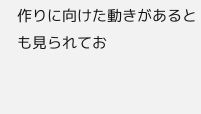作りに向けた動きがあるとも見られてお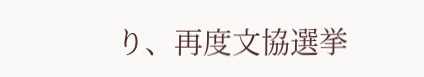り、再度文協選挙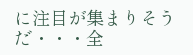に注目が集まりそうだ・・・全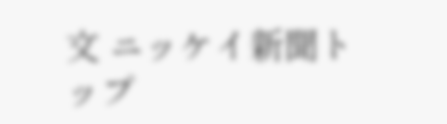文 ニッケイ新聞トップ